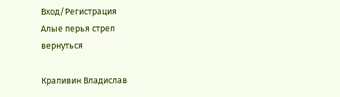Вход/Регистрация
Алые перья стрел
вернуться

Крапивин Владислав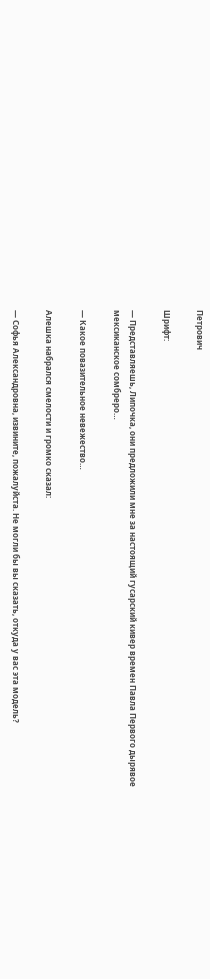Петрович

Шрифт:

— Представляешь, Липочка, они предложили мне за настоящий гусарский кивер времен Павла Первого дырявое мексиканское сомбреро…

— Какое повазительное невежество…

Алешка набрался смелости и громко сказал:

— Софья Александровна, извините, пожалуйста. Не могли бы вы сказать, откуда у вас эта модель?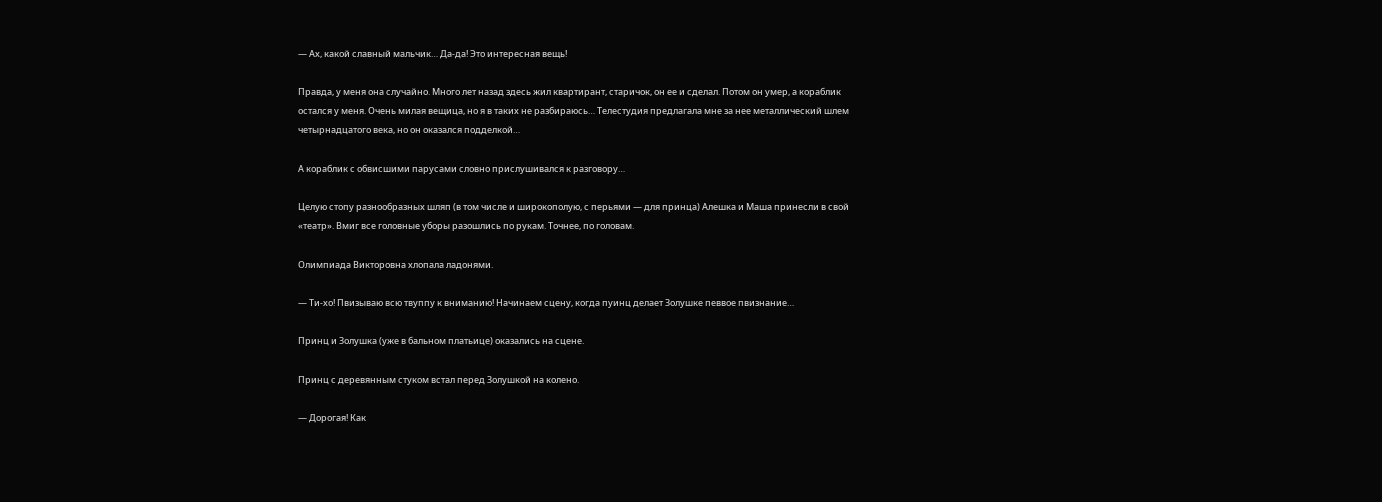— Ах, какой славный мальчик… Да-да! Это интересная вещь!

Правда, у меня она случайно. Много лет назад здесь жил квартирант, старичок, он ее и сделал. Потом он умер, а кораблик остался у меня. Очень милая вещица, но я в таких не разбираюсь… Телестудия предлагала мне за нее металлический шлем четырнадцатого века, но он оказался подделкой…

А кораблик с обвисшими парусами словно прислушивался к разговору…

Целую стопу разнообразных шляп (в том числе и широкополую, с перьями — для принца) Алешка и Маша принесли в свой «театр». Вмиг все головные уборы разошлись по рукам. Точнее, по головам.

Олимпиада Викторовна хлопала ладонями.

— Ти-хо! Пвизываю всю твуппу к вниманию! Начинаем сцену, когда пуинц делает Золушке певвое пвизнание…

Принц и Золушка (уже в бальном платьице) оказались на сцене.

Принц с деревянным стуком встал перед Золушкой на колено.

— Дорогая! Как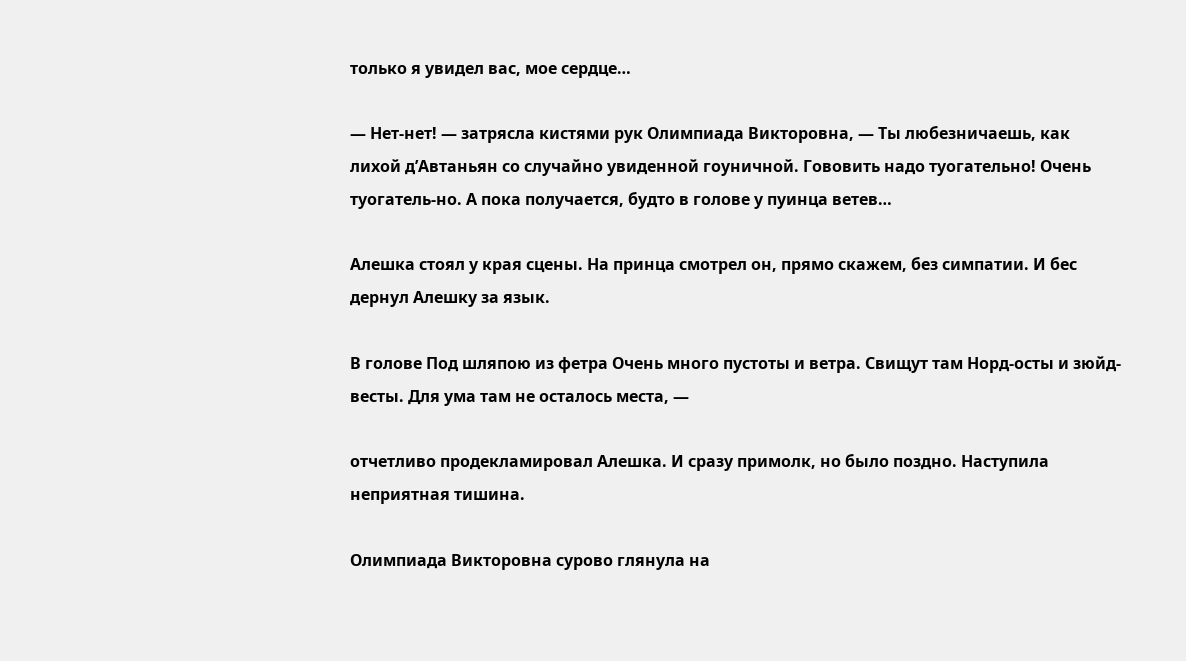только я увидел вас, мое сердце…

— Нет-нет! — затрясла кистями рук Олимпиада Викторовна, — Ты любезничаешь, как лихой д’Автаньян со случайно увиденной гоуничной. Гововить надо туогательно! Очень туогатель-но. А пока получается, будто в голове у пуинца ветев…

Алешка стоял у края сцены. На принца смотрел он, прямо скажем, без симпатии. И бес дернул Алешку за язык.

В голове Под шляпою из фетра Очень много пустоты и ветра. Свищут там Норд-осты и зюйд-весты. Для ума там не осталось места, —

отчетливо продекламировал Алешка. И сразу примолк, но было поздно. Наступила неприятная тишина.

Олимпиада Викторовна сурово глянула на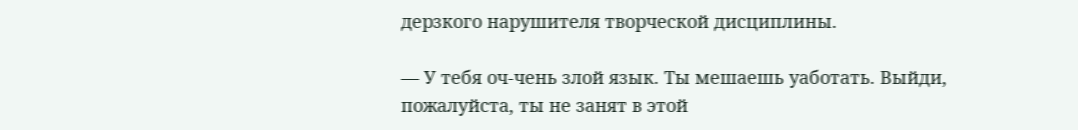дерзкого нарушителя творческой дисциплины.

— У тебя оч-чень злой язык. Ты мешаешь уаботать. Выйди, пожалуйста, ты не занят в этой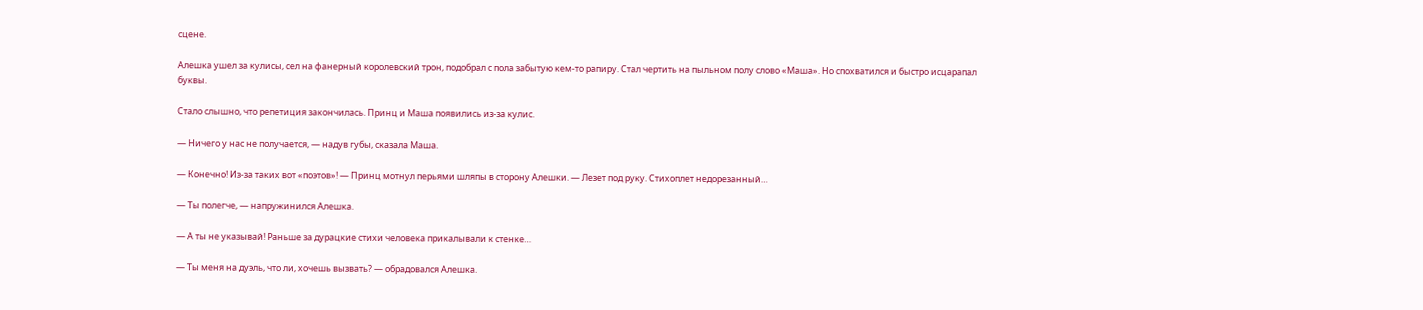сцене.

Алешка ушел за кулисы, сел на фанерный королевский трон, подобрал с пола забытую кем-то рапиру. Стал чертить на пыльном полу слово «Маша». Но спохватился и быстро исцарапал буквы.

Стало слышно, что репетиция закончилась. Принц и Маша появились из-за кулис.

— Ничего у нас не получается, — надув губы, сказала Маша.

— Конечно! Из-за таких вот «поэтов»! — Принц мотнул перьями шляпы в сторону Алешки. — Лезет под руку. Стихоплет недорезанный…

— Ты полегче, — напружинился Алешка.

— А ты не указывай! Раньше за дурацкие стихи человека прикалывали к стенке…

— Ты меня на дуэль, что ли, хочешь вызвать? — обрадовался Алешка.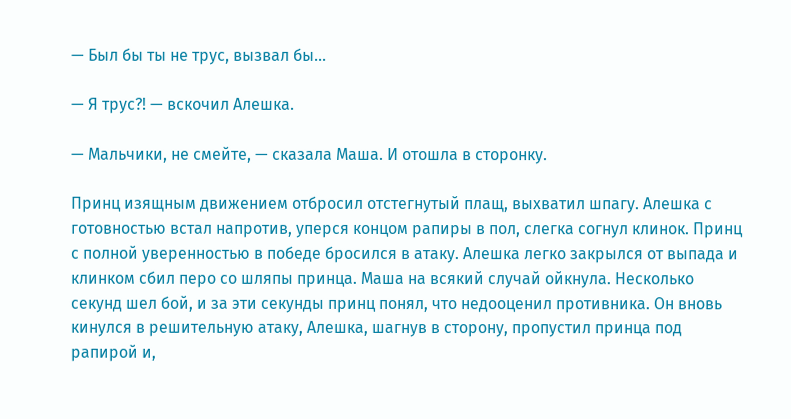— Был бы ты не трус, вызвал бы…

— Я трус?! — вскочил Алешка.

— Мальчики, не смейте, — сказала Маша. И отошла в сторонку.

Принц изящным движением отбросил отстегнутый плащ, выхватил шпагу. Алешка с готовностью встал напротив, уперся концом рапиры в пол, слегка согнул клинок. Принц с полной уверенностью в победе бросился в атаку. Алешка легко закрылся от выпада и клинком сбил перо со шляпы принца. Маша на всякий случай ойкнула. Несколько секунд шел бой, и за эти секунды принц понял, что недооценил противника. Он вновь кинулся в решительную атаку, Алешка, шагнув в сторону, пропустил принца под рапирой и,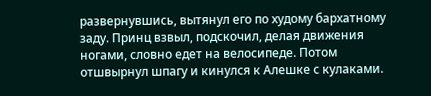развернувшись, вытянул его по худому бархатному заду. Принц взвыл, подскочил, делая движения ногами, словно едет на велосипеде. Потом отшвырнул шпагу и кинулся к Алешке с кулаками.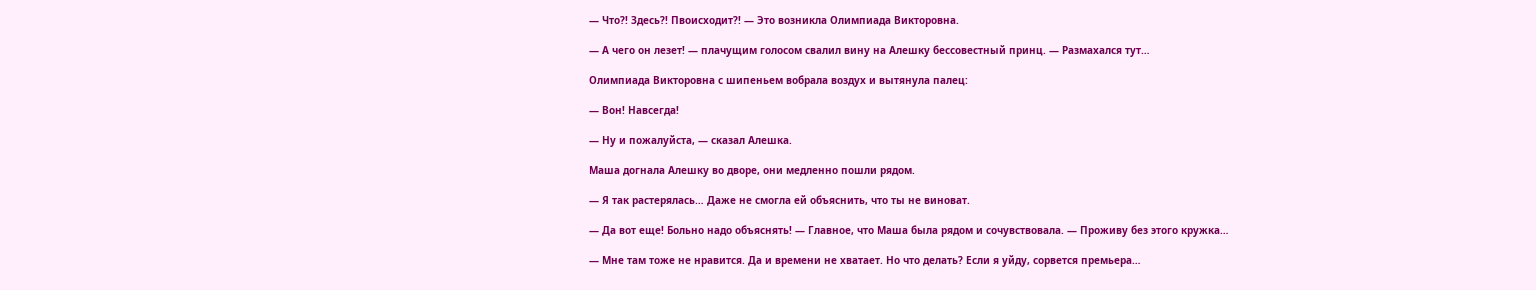— Что?! Здесь?! Пвоисходит?! — Это возникла Олимпиада Викторовна.

— А чего он лезет! — плачущим голосом свалил вину на Алешку бессовестный принц. — Размахался тут…

Олимпиада Викторовна с шипеньем вобрала воздух и вытянула палец:

— Вон! Навсегда!

— Ну и пожалуйста, — сказал Алешка.

Маша догнала Алешку во дворе, они медленно пошли рядом.

— Я так растерялась… Даже не смогла ей объяснить, что ты не виноват.

— Да вот еще! Больно надо объяснять! — Главное, что Маша была рядом и сочувствовала. — Проживу без этого кружка…

— Мне там тоже не нравится. Да и времени не хватает. Но что делать? Если я уйду, сорвется премьера…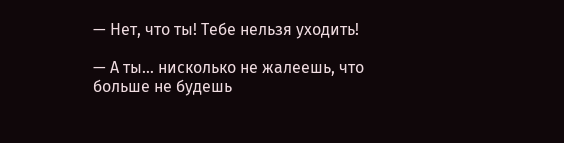— Нет, что ты! Тебе нельзя уходить!

— А ты… нисколько не жалеешь, что больше не будешь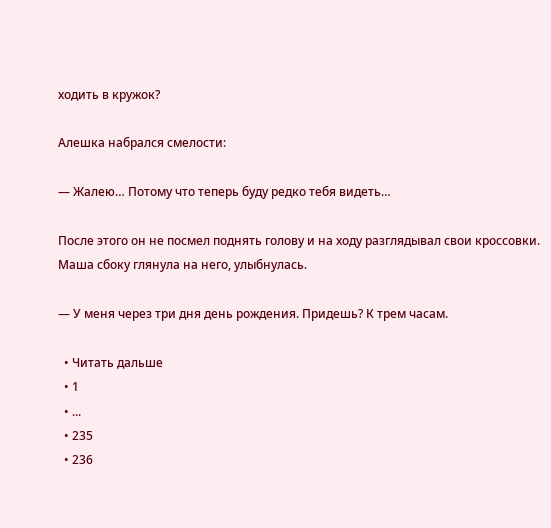ходить в кружок?

Алешка набрался смелости:

— Жалею… Потому что теперь буду редко тебя видеть…

После этого он не посмел поднять голову и на ходу разглядывал свои кроссовки. Маша сбоку глянула на него, улыбнулась.

— У меня через три дня день рождения. Придешь? К трем часам.

  • Читать дальше
  • 1
  • ...
  • 235
  • 236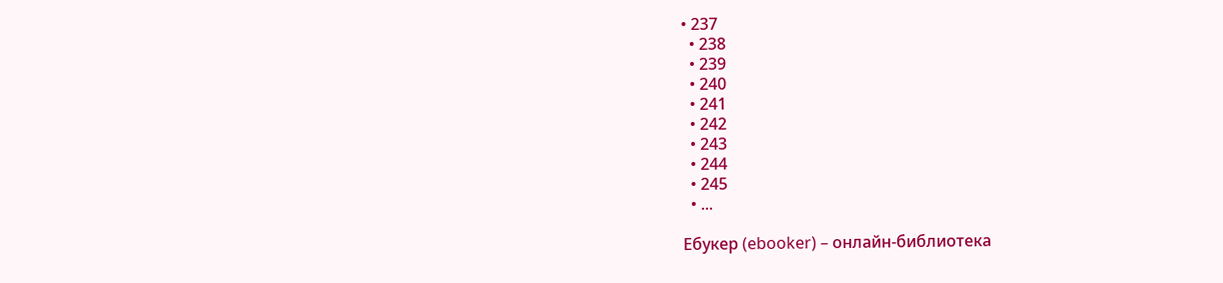• 237
  • 238
  • 239
  • 240
  • 241
  • 242
  • 243
  • 244
  • 245
  • ...

Ебукер (ebooker) – онлайн-библиотека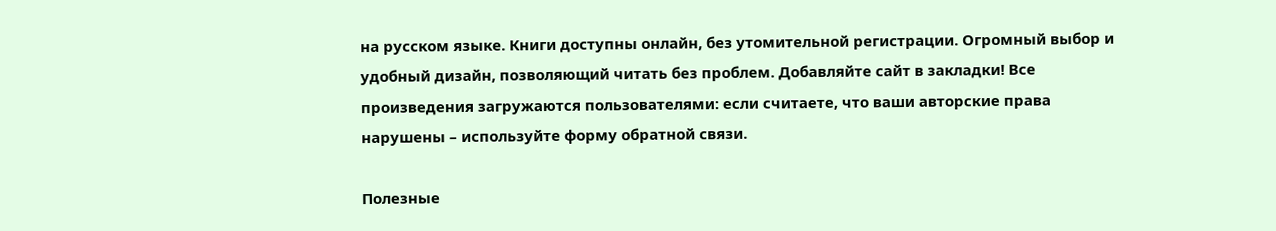на русском языке. Книги доступны онлайн, без утомительной регистрации. Огромный выбор и удобный дизайн, позволяющий читать без проблем. Добавляйте сайт в закладки! Все произведения загружаются пользователями: если считаете, что ваши авторские права нарушены – используйте форму обратной связи.

Полезные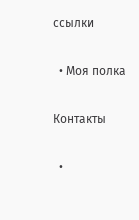ссылки

  • Моя полка

Контакты

  •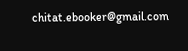chitat.ebooker@gmail.com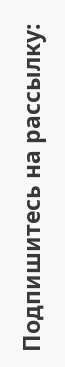Подпишитесь на рассылку: